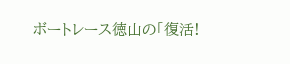ボートレース徳山の「復活!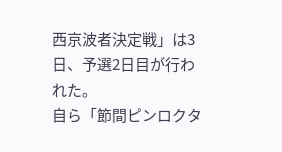西京波者決定戦」は3日、予選2日目が行われた。
自ら「節間ピンロクタ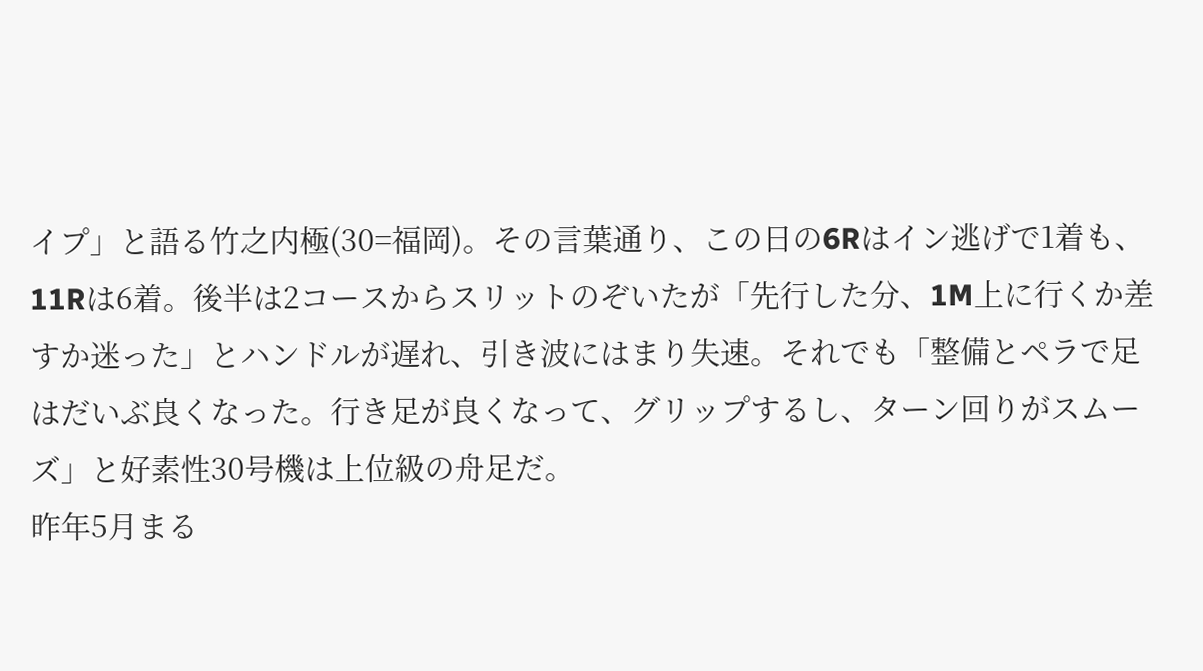イプ」と語る竹之内極(30=福岡)。その言葉通り、この日の6Rはイン逃げで1着も、11Rは6着。後半は2コースからスリットのぞいたが「先行した分、1M上に行くか差すか迷った」とハンドルが遅れ、引き波にはまり失速。それでも「整備とペラで足はだいぶ良くなった。行き足が良くなって、グリップするし、ターン回りがスムーズ」と好素性30号機は上位級の舟足だ。
昨年5月まる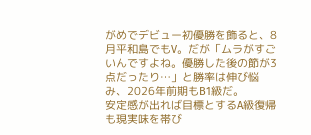がめでデビュー初優勝を飾ると、8月平和島でもV。だが「ムラがすごいんですよね。優勝した後の節が3点だったり…」と勝率は伸び悩み、2026年前期もB1級だ。
安定感が出れば目標とするA級復帰も現実味を帯び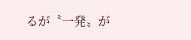るが〝一発〟が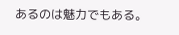あるのは魅力でもある。